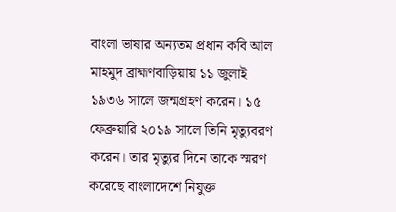বাংলা ভাষার অন্যতম প্রধান কবি আল মাহমুদ ব্রাহ্মণবাড়িয়ায় ১১ জুলাই ১৯৩৬ সালে জন্মগ্রহণ করেন। ১৫ ফেব্রুয়ারি ২০১৯ সালে তিনি মৃত্যুবরণ করেন। তার মৃত্যুর দিনে তাকে স্মরণ করেছে বাংলাদেশে নিযুক্ত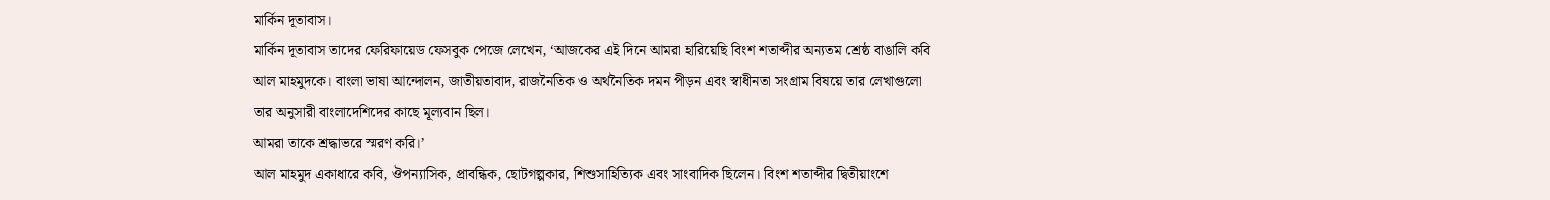মার্কিন দূতাবাস।
মার্কিন দূতাবাস তাদের ফেরিফায়েড ফেসবুক পেজে লেখেন, ‘আজকের এই দিনে আমরা হারিয়েছি বিংশ শতাব্দীর অন্যতম শ্রেষ্ঠ বাঙালি কবি আল মাহমুদকে। বাংলা ভাষা আন্দোলন, জাতীয়তাবাদ, রাজনৈতিক ও অর্থনৈতিক দমন পীড়ন এবং স্বাধীনতা সংগ্রাম বিষয়ে তার লেখাগুলো তার অনুসারী বাংলাদেশিদের কাছে মূল্যবান ছিল।
আমরা তাকে শ্রদ্ধাভরে স্মরণ করি।’
আল মাহমুদ একাধারে কবি, ঔপন্যাসিক, প্রাবন্ধিক, ছোটগল্পকার, শিশুসাহিত্যিক এবং সাংবাদিক ছিলেন। বিংশ শতাব্দীর দ্বিতীয়াংশে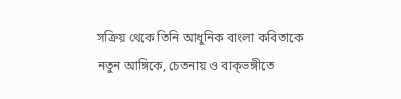সক্রিয় থেকে তিনি আধুনিক বাংলা কবিতাকে নতুন আঙ্গিকে, চেতনায় ও বাক্ভঙ্গীতে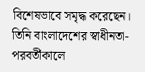বিশেষভাবে সমৃদ্ধ করেছেন।
তিনি বাংলাদেশের স্বাধীনতা-পরবর্তীকালে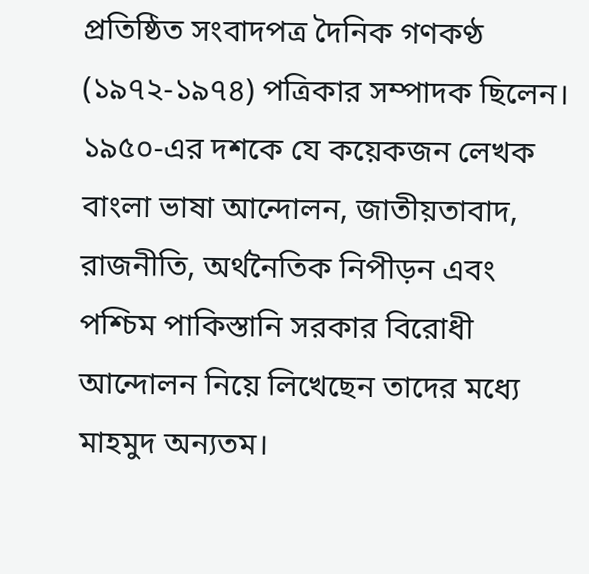প্রতিষ্ঠিত সংবাদপত্র দৈনিক গণকণ্ঠ (১৯৭২-১৯৭৪) পত্রিকার সম্পাদক ছিলেন।
১৯৫০-এর দশকে যে কয়েকজন লেখক বাংলা ভাষা আন্দোলন, জাতীয়তাবাদ, রাজনীতি, অর্থনৈতিক নিপীড়ন এবং পশ্চিম পাকিস্তানি সরকার বিরোধী আন্দোলন নিয়ে লিখেছেন তাদের মধ্যে মাহমুদ অন্যতম।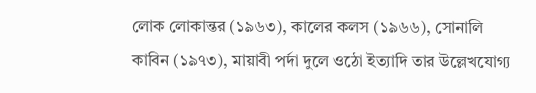লোক লোকান্তর (১৯৬৩), কালের কলস (১৯৬৬), সোনালি কাবিন (১৯৭৩), মায়াবী পর্দা দুলে ওঠো ইত্যাদি তার উল্লেখযোগ্য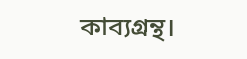কাব্যগ্রন্থ।